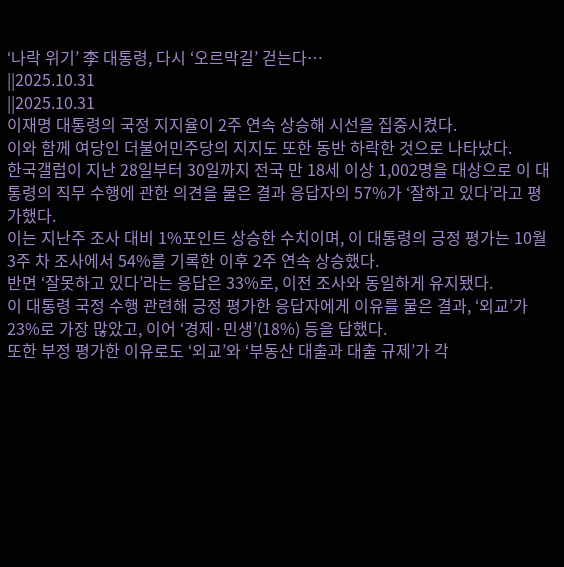‘나락 위기’ 李 대통령, 다시 ‘오르막길’ 걷는다…
||2025.10.31
||2025.10.31
이재명 대통령의 국정 지지율이 2주 연속 상승해 시선을 집중시켰다.
이와 함께 여당인 더불어민주당의 지지도 또한 동반 하락한 것으로 나타났다.
한국갤럽이 지난 28일부터 30일까지 전국 만 18세 이상 1,002명을 대상으로 이 대통령의 직무 수행에 관한 의견을 물은 결과 응답자의 57%가 ‘잘하고 있다’라고 평가했다.
이는 지난주 조사 대비 1%포인트 상승한 수치이며, 이 대통령의 긍정 평가는 10월 3주 차 조사에서 54%를 기록한 이후 2주 연속 상승했다.
반면 ‘잘못하고 있다’라는 응답은 33%로, 이전 조사와 동일하게 유지됐다.
이 대통령 국정 수행 관련해 긍정 평가한 응답자에게 이유를 물은 결과, ‘외교’가 23%로 가장 많았고, 이어 ‘경제·민생’(18%) 등을 답했다.
또한 부정 평가한 이유로도 ‘외교’와 ‘부동산 대출과 대출 규제’가 각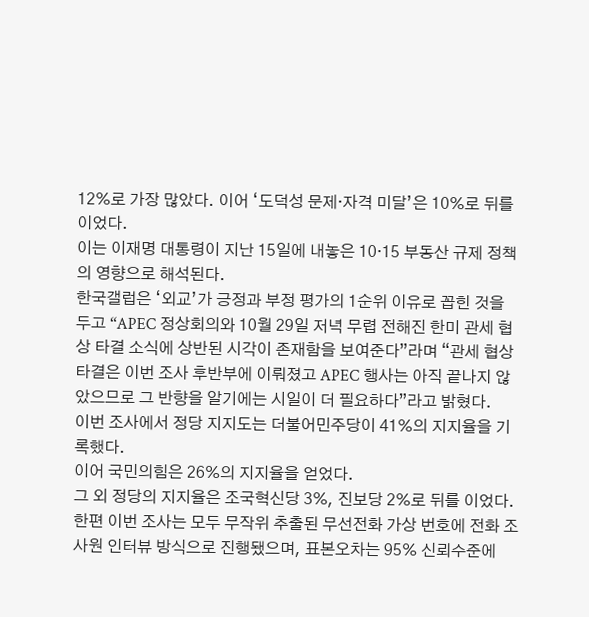12%로 가장 많았다. 이어 ‘도덕성 문제·자격 미달’은 10%로 뒤를 이었다.
이는 이재명 대통령이 지난 15일에 내놓은 10·15 부동산 규제 정책의 영향으로 해석된다.
한국갤럽은 ‘외교’가 긍정과 부정 평가의 1순위 이유로 꼽힌 것을 두고 “APEC 정상회의와 10월 29일 저녁 무렵 전해진 한미 관세 협상 타결 소식에 상반된 시각이 존재함을 보여준다”라며 “관세 협상 타결은 이번 조사 후반부에 이뤄졌고 APEC 행사는 아직 끝나지 않았으므로 그 반향을 알기에는 시일이 더 필요하다”라고 밝혔다.
이번 조사에서 정당 지지도는 더불어민주당이 41%의 지지율을 기록했다.
이어 국민의힘은 26%의 지지율을 얻었다.
그 외 정당의 지지율은 조국혁신당 3%, 진보당 2%로 뒤를 이었다.
한편 이번 조사는 모두 무작위 추출된 무선전화 가상 번호에 전화 조사원 인터뷰 방식으로 진행됐으며, 표본오차는 95% 신뢰수준에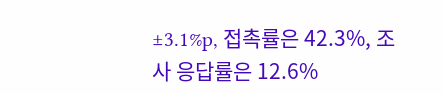±3.1%p, 접촉률은 42.3%, 조사 응답률은 12.6%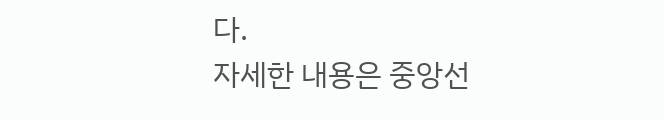다.
자세한 내용은 중앙선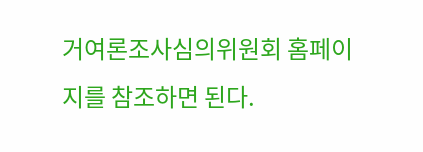거여론조사심의위원회 홈페이지를 참조하면 된다.